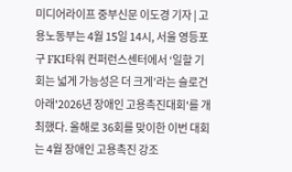미디어라이프 중부신문 이도경 기자 | 고용노동부는 4월 15일 14시, 서울 영등포구 FKI타워 컨퍼런스센터에서 ‘일할 기회는 넓게 가능성은 더 크게’라는 슬로건 아래'2026년 장애인 고용촉진대회'를 개최했다. 올해로 36회를 맞이한 이번 대회는 4월 장애인 고용촉진 강조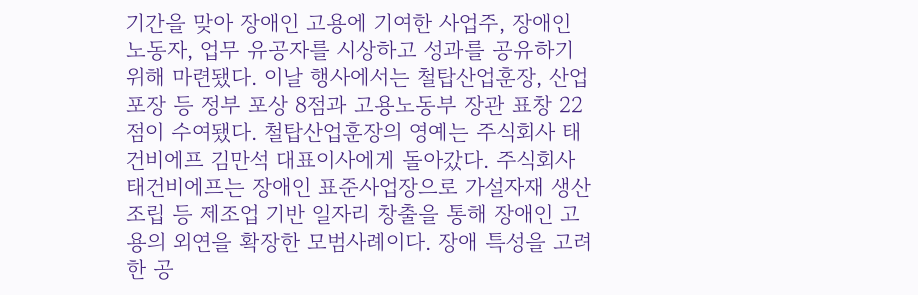기간을 맞아 장애인 고용에 기여한 사업주, 장애인 노동자, 업무 유공자를 시상하고 성과를 공유하기 위해 마련됐다. 이날 행사에서는 철탑산업훈장, 산업포장 등 정부 포상 8점과 고용노동부 장관 표창 22점이 수여됐다. 철탑산업훈장의 영예는 주식회사 태건비에프 김만석 대표이사에게 돌아갔다. 주식회사 태건비에프는 장애인 표준사업장으로 가설자재 생산조립 등 제조업 기반 일자리 창출을 통해 장애인 고용의 외연을 확장한 모범사례이다. 장애 특성을 고려한 공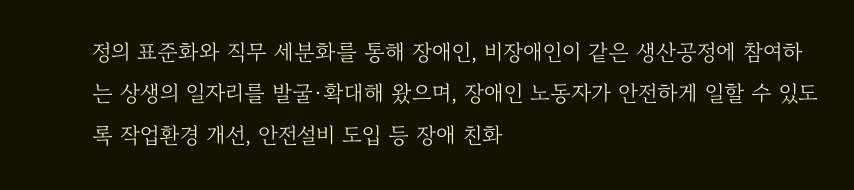정의 표준화와 직무 세분화를 통해 장애인, 비장애인이 같은 생산공정에 참여하는 상생의 일자리를 발굴·확대해 왔으며, 장애인 노동자가 안전하게 일할 수 있도록 작업환경 개선, 안전설비 도입 등 장애 친화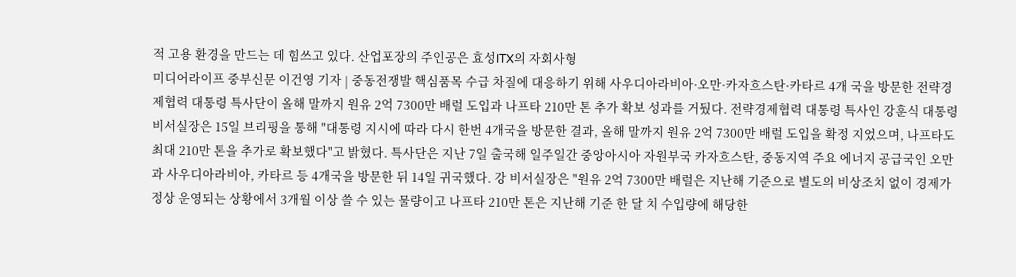적 고용 환경을 만드는 데 힘쓰고 있다. 산업포장의 주인공은 효성ITX의 자회사형
미디어라이프 중부신문 이건영 기자 | 중동전쟁발 핵심품목 수급 차질에 대응하기 위해 사우디아라비아·오만·카자흐스탄·카타르 4개 국을 방문한 전략경제협력 대통령 특사단이 올해 말까지 원유 2억 7300만 배럴 도입과 나프타 210만 톤 추가 확보 성과를 거뒀다. 전략경제협력 대통령 특사인 강훈식 대통령비서실장은 15일 브리핑을 통해 "대통령 지시에 따라 다시 한번 4개국을 방문한 결과, 올해 말까지 원유 2억 7300만 배럴 도입을 확정 지었으며, 나프타도 최대 210만 톤을 추가로 확보했다"고 밝혔다. 특사단은 지난 7일 출국해 일주일간 중앙아시아 자원부국 카자흐스탄, 중동지역 주요 에너지 공급국인 오만과 사우디아라비아, 카타르 등 4개국을 방문한 뒤 14일 귀국했다. 강 비서실장은 "원유 2억 7300만 배럴은 지난해 기준으로 별도의 비상조치 없이 경제가 정상 운영되는 상황에서 3개월 이상 쓸 수 있는 물량이고 나프타 210만 톤은 지난해 기준 한 달 치 수입량에 해당한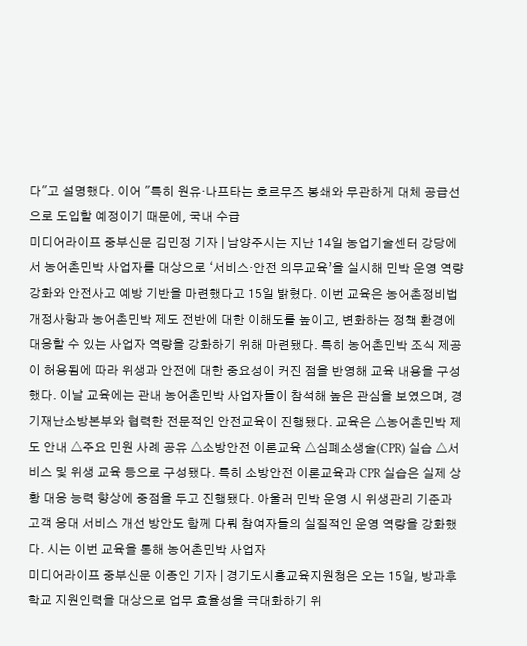다"고 설명했다. 이어 "특히 원유·나프타는 호르무즈 봉쇄와 무관하게 대체 공급선으로 도입할 예정이기 때문에, 국내 수급
미디어라이프 중부신문 김민정 기자 | 남양주시는 지난 14일 농업기술센터 강당에서 농어촌민박 사업자를 대상으로 ‘서비스·안전 의무교육’을 실시해 민박 운영 역량 강화와 안전사고 예방 기반을 마련했다고 15일 밝혔다. 이번 교육은 농어촌정비법 개정사항과 농어촌민박 제도 전반에 대한 이해도를 높이고, 변화하는 정책 환경에 대응할 수 있는 사업자 역량을 강화하기 위해 마련됐다. 특히 농어촌민박 조식 제공이 허용됨에 따라 위생과 안전에 대한 중요성이 커진 점을 반영해 교육 내용을 구성했다. 이날 교육에는 관내 농어촌민박 사업자들이 참석해 높은 관심을 보였으며, 경기재난소방본부와 협력한 전문적인 안전교육이 진행됐다. 교육은 △농어촌민박 제도 안내 △주요 민원 사례 공유 △소방안전 이론교육 △심폐소생술(CPR) 실습 △서비스 및 위생 교육 등으로 구성됐다. 특히 소방안전 이론교육과 CPR 실습은 실제 상황 대응 능력 향상에 중점을 두고 진행됐다. 아울러 민박 운영 시 위생관리 기준과 고객 응대 서비스 개선 방안도 함께 다뤄 참여자들의 실질적인 운영 역량을 강화했다. 시는 이번 교육을 통해 농어촌민박 사업자
미디어라이프 중부신문 이종인 기자 | 경기도시흥교육지원청은 오는 15일, 방과후학교 지원인력을 대상으로 업무 효율성을 극대화하기 위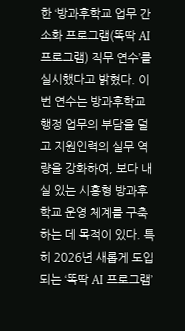한 ‘방과후학교 업무 간소화 프로그램(똑딱 AI 프로그램) 직무 연수’를 실시했다고 밝혔다. 이번 연수는 방과후학교 행정 업무의 부담을 덜고 지원인력의 실무 역량을 강화하여, 보다 내실 있는 시흥형 방과후학교 운영 체계를 구축하는 데 목적이 있다. 특히 2026년 새롭게 도입되는 ‘똑딱 AI 프로그램’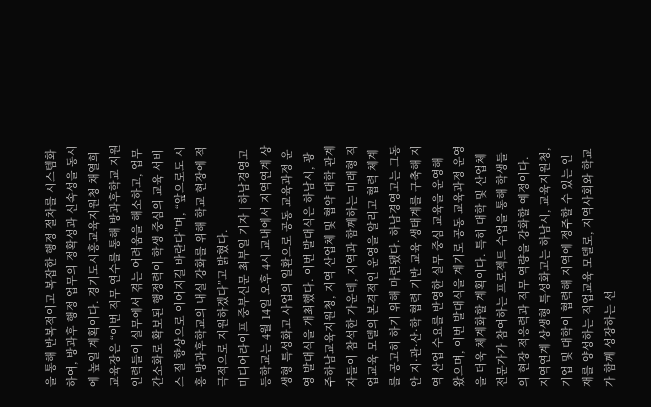을 통해 반복적이고 복잡한 행정 절차를 시스템화하여, 방과후 행정 업무의 정확성과 신속성을 동시에 높일 계획이다. 경기도시흥교육지원청 채열희 교육장은 “이번 직무 연수를 통해 방과후학교 지원인력들이 실무에서 겪는 어려움을 해소하고, 업무 간소화로 확보된 행정력이 학생 중심의 교육 서비스 질 향상으로 이어지길 바란다”며, “앞으로도 시흥 방과후학교의 내실 강화를 위해 학교 현장에 적극적으로 지원하겠다”고 밝혔다.
미디어라이프 중부신문 최부일 기자 | 하남경영고등학교는 4월 14일 오후 4시 교내에서 지역연계 상생형 특성화고 사업의 일환으로 공동 교육과정 운영 발대식을 개최했다. 이번 발대식은 하남시, 광주하남교육지원청, 지역 산업체 및 협약 대학 관계자들이 참석한 가운데, 지역과 함께하는 미래형 직업교육 모델의 본격적인 운영을 알리고 협력 체계를 공고히 하기 위해 마련됐다. 하남경영고는 그동안 지·관·산·학 협력 기반 교육 생태계를 구축해 지역 산업 수요를 반영한 실무 중심 교육을 운영해 왔으며, 이번 발대식을 계기로 공동 교육과정 운영을 더욱 체계화할 계획이다. 특히 대학 및 산업체 전문가가 참여하는 프로젝트 수업을 통해 학생들의 현장 적응력과 직무 역량을 강화할 예정이다. 지역연계 상생형 특성화고는 하남시, 교육지원청, 기업 및 대학이 협력해 지역에 정주할 수 있는 인재를 양성하는 직업교육 모델로, 지역사회와 학교가 함께 성장하는 선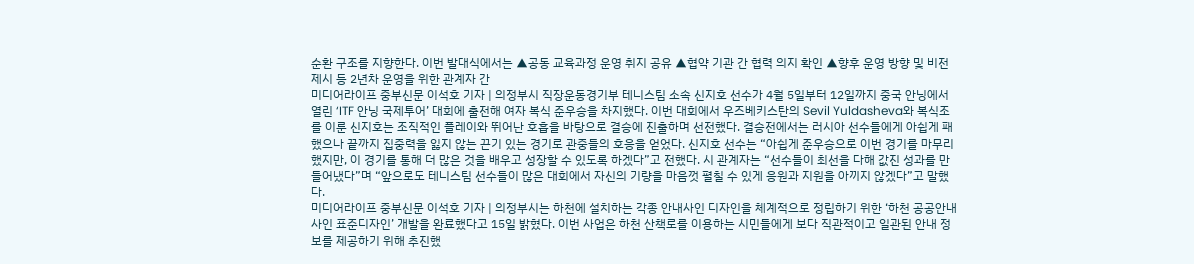순환 구조를 지향한다. 이번 발대식에서는 ▲공동 교육과정 운영 취지 공유 ▲협약 기관 간 협력 의지 확인 ▲향후 운영 방향 및 비전 제시 등 2년차 운영을 위한 관계자 간
미디어라이프 중부신문 이석호 기자 | 의정부시 직장운동경기부 테니스팀 소속 신지호 선수가 4월 5일부터 12일까지 중국 안닝에서 열린 ‘ITF 안닝 국제투어’ 대회에 출전해 여자 복식 준우승을 차지했다. 이번 대회에서 우즈베키스탄의 Sevil Yuldasheva와 복식조를 이룬 신지호는 조직적인 플레이와 뛰어난 호흡을 바탕으로 결승에 진출하며 선전했다. 결승전에서는 러시아 선수들에게 아쉽게 패했으나 끝까지 집중력을 잃지 않는 끈기 있는 경기로 관중들의 호응을 얻었다. 신지호 선수는 “아쉽게 준우승으로 이번 경기를 마무리했지만, 이 경기를 통해 더 많은 것을 배우고 성장할 수 있도록 하겠다”고 전했다. 시 관계자는 “선수들이 최선을 다해 값진 성과를 만들어냈다”며 “앞으로도 테니스팀 선수들이 많은 대회에서 자신의 기량을 마음껏 펼칠 수 있게 응원과 지원을 아끼지 않겠다”고 말했다.
미디어라이프 중부신문 이석호 기자 | 의정부시는 하천에 설치하는 각종 안내사인 디자인을 체계적으로 정립하기 위한 ‘하천 공공안내사인 표준디자인’ 개발을 완료했다고 15일 밝혔다. 이번 사업은 하천 산책로를 이용하는 시민들에게 보다 직관적이고 일관된 안내 정보를 제공하기 위해 추진했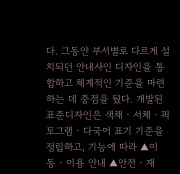다. 그동안 부서별로 다르게 설치되던 안내사인 디자인을 통합하고 체계적인 기준을 마련하는 데 중점을 뒀다. 개발된 표준디자인은 색채‧서체‧픽토그램‧다국어 표기 기준을 정립하고, 기능에 따라 ▲이동‧이용 안내 ▲안전‧재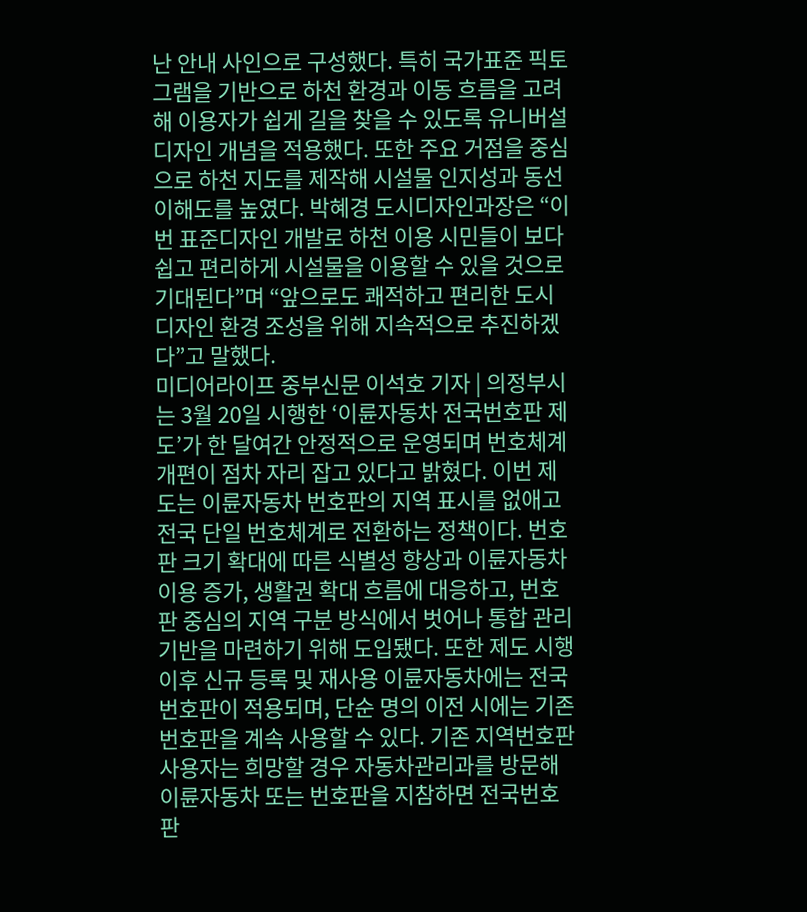난 안내 사인으로 구성했다. 특히 국가표준 픽토그램을 기반으로 하천 환경과 이동 흐름을 고려해 이용자가 쉽게 길을 찾을 수 있도록 유니버설디자인 개념을 적용했다. 또한 주요 거점을 중심으로 하천 지도를 제작해 시설물 인지성과 동선 이해도를 높였다. 박혜경 도시디자인과장은 “이번 표준디자인 개발로 하천 이용 시민들이 보다 쉽고 편리하게 시설물을 이용할 수 있을 것으로 기대된다”며 “앞으로도 쾌적하고 편리한 도시디자인 환경 조성을 위해 지속적으로 추진하겠다”고 말했다.
미디어라이프 중부신문 이석호 기자 | 의정부시는 3월 20일 시행한 ‘이륜자동차 전국번호판 제도’가 한 달여간 안정적으로 운영되며 번호체계 개편이 점차 자리 잡고 있다고 밝혔다. 이번 제도는 이륜자동차 번호판의 지역 표시를 없애고 전국 단일 번호체계로 전환하는 정책이다. 번호판 크기 확대에 따른 식별성 향상과 이륜자동차 이용 증가, 생활권 확대 흐름에 대응하고, 번호판 중심의 지역 구분 방식에서 벗어나 통합 관리 기반을 마련하기 위해 도입됐다. 또한 제도 시행 이후 신규 등록 및 재사용 이륜자동차에는 전국번호판이 적용되며, 단순 명의 이전 시에는 기존 번호판을 계속 사용할 수 있다. 기존 지역번호판 사용자는 희망할 경우 자동차관리과를 방문해 이륜자동차 또는 번호판을 지참하면 전국번호판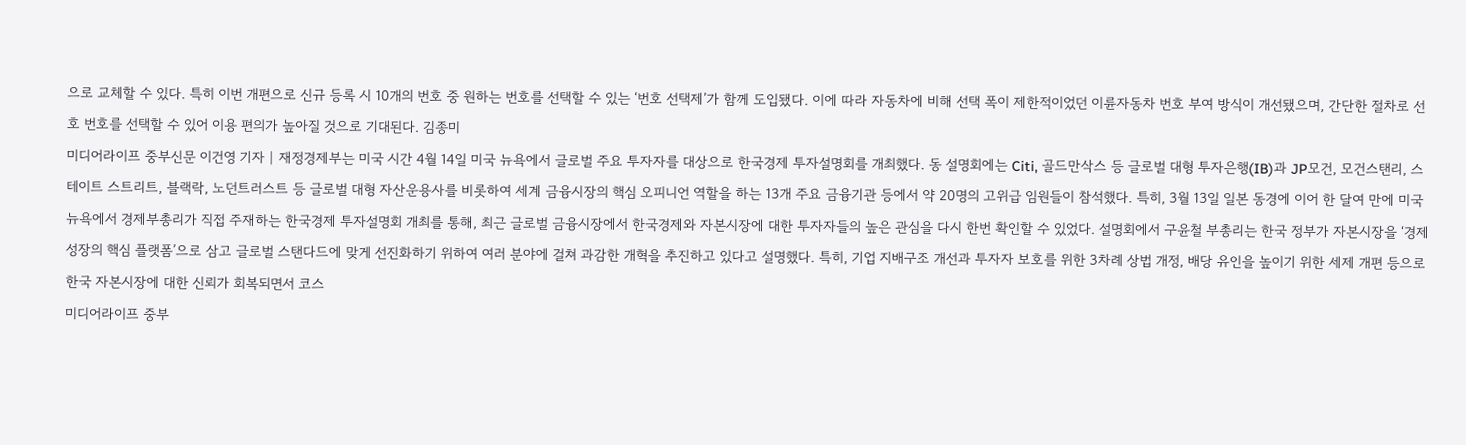으로 교체할 수 있다. 특히 이번 개편으로 신규 등록 시 10개의 번호 중 원하는 번호를 선택할 수 있는 ‘번호 선택제’가 함께 도입됐다. 이에 따라 자동차에 비해 선택 폭이 제한적이었던 이륜자동차 번호 부여 방식이 개선됐으며, 간단한 절차로 선호 번호를 선택할 수 있어 이용 편의가 높아질 것으로 기대된다. 김종미
미디어라이프 중부신문 이건영 기자 | 재정경제부는 미국 시간 4월 14일 미국 뉴욕에서 글로벌 주요 투자자를 대상으로 한국경제 투자설명회를 개최했다. 동 설명회에는 Citi, 골드만삭스 등 글로벌 대형 투자은행(IB)과 JP모건, 모건스탠리, 스테이트 스트리트, 블랙락, 노던트러스트 등 글로벌 대형 자산운용사를 비롯하여 세계 금융시장의 핵심 오피니언 역할을 하는 13개 주요 금융기관 등에서 약 20명의 고위급 임원들이 참석했다. 특히, 3월 13일 일본 동경에 이어 한 달여 만에 미국 뉴욕에서 경제부총리가 직접 주재하는 한국경제 투자설명회 개최를 통해, 최근 글로벌 금융시장에서 한국경제와 자본시장에 대한 투자자들의 높은 관심을 다시 한번 확인할 수 있었다. 설명회에서 구윤철 부총리는 한국 정부가 자본시장을 ‘경제 성장의 핵심 플랫폼’으로 삼고 글로벌 스탠다드에 맞게 선진화하기 위하여 여러 분야에 걸쳐 과감한 개혁을 추진하고 있다고 설명했다. 특히, 기업 지배구조 개선과 투자자 보호를 위한 3차례 상법 개정, 배당 유인을 높이기 위한 세제 개편 등으로 한국 자본시장에 대한 신뢰가 회복되면서 코스
미디어라이프 중부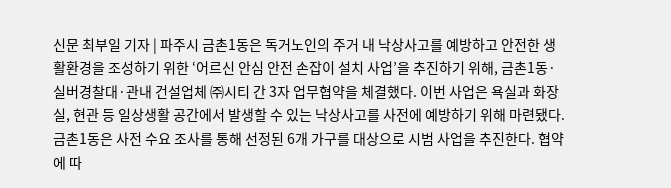신문 최부일 기자 | 파주시 금촌1동은 독거노인의 주거 내 낙상사고를 예방하고 안전한 생활환경을 조성하기 위한 ‘어르신 안심 안전 손잡이 설치 사업’을 추진하기 위해, 금촌1동·실버경찰대·관내 건설업체 ㈜시티 간 3자 업무협약을 체결했다. 이번 사업은 욕실과 화장실, 현관 등 일상생활 공간에서 발생할 수 있는 낙상사고를 사전에 예방하기 위해 마련됐다. 금촌1동은 사전 수요 조사를 통해 선정된 6개 가구를 대상으로 시범 사업을 추진한다. 협약에 따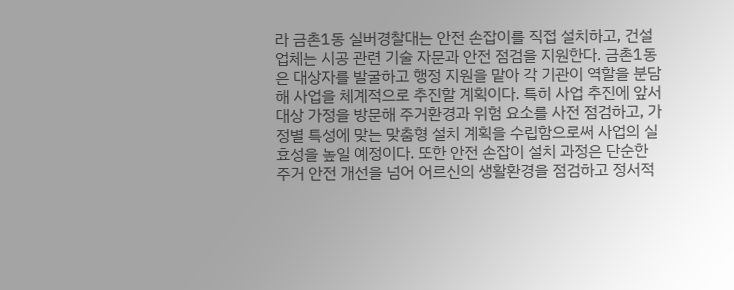라 금촌1동 실버경찰대는 안전 손잡이를 직접 설치하고, 건설업체는 시공 관련 기술 자문과 안전 점검을 지원한다. 금촌1동은 대상자를 발굴하고 행정 지원을 맡아 각 기관이 역할을 분담해 사업을 체계적으로 추진할 계획이다. 특히 사업 추진에 앞서 대상 가정을 방문해 주거환경과 위험 요소를 사전 점검하고, 가정별 특성에 맞는 맞춤형 설치 계획을 수립함으로써 사업의 실효성을 높일 예정이다. 또한 안전 손잡이 설치 과정은 단순한 주거 안전 개선을 넘어 어르신의 생활환경을 점검하고 정서적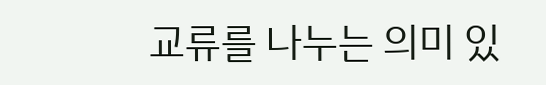교류를 나누는 의미 있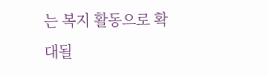는 복지 활동으로 확대될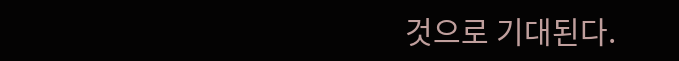것으로 기대된다.